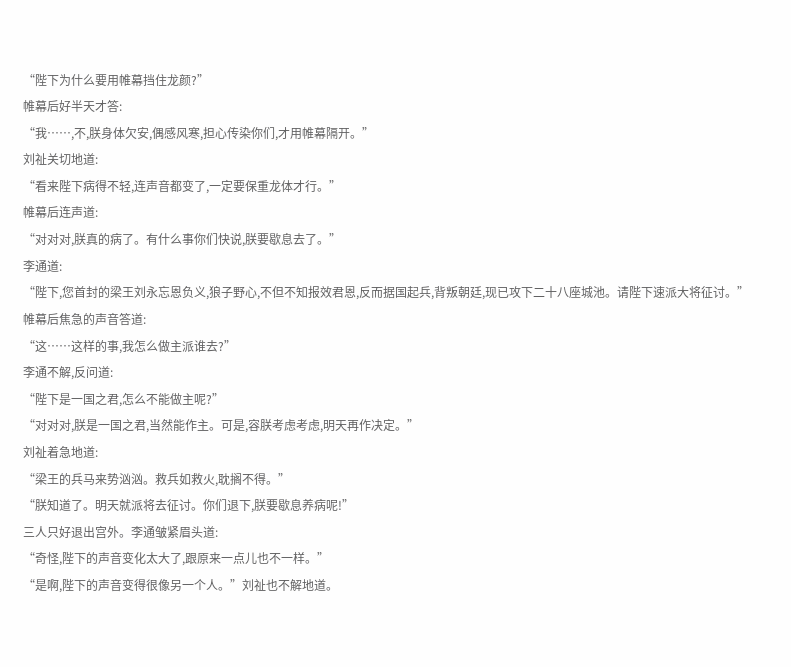“陛下为什么要用帷幕挡住龙颜?”
帷幕后好半天才答:
“我……,不,朕身体欠安,偶感风寒,担心传染你们,才用帷幕隔开。”
刘祉关切地道:
“看来陛下病得不轻,连声音都变了,一定要保重龙体才行。”
帷幕后连声道:
“对对对,朕真的病了。有什么事你们快说,朕要歇息去了。”
李通道:
“陛下,您首封的梁王刘永忘恩负义,狼子野心,不但不知报效君恩,反而据国起兵,背叛朝廷,现已攻下二十八座城池。请陛下速派大将征讨。”
帷幕后焦急的声音答道:
“这……这样的事,我怎么做主派谁去?”
李通不解,反问道:
“陛下是一国之君,怎么不能做主呢?”
“对对对,朕是一国之君,当然能作主。可是,容朕考虑考虑,明天再作决定。”
刘祉着急地道:
“梁王的兵马来势汹汹。救兵如救火,耽搁不得。”
“朕知道了。明天就派将去征讨。你们退下,朕要歇息养病呢!”
三人只好退出宫外。李通皱紧眉头道:
“奇怪,陛下的声音变化太大了,跟原来一点儿也不一样。”
“是啊,陛下的声音变得很像另一个人。”刘祉也不解地道。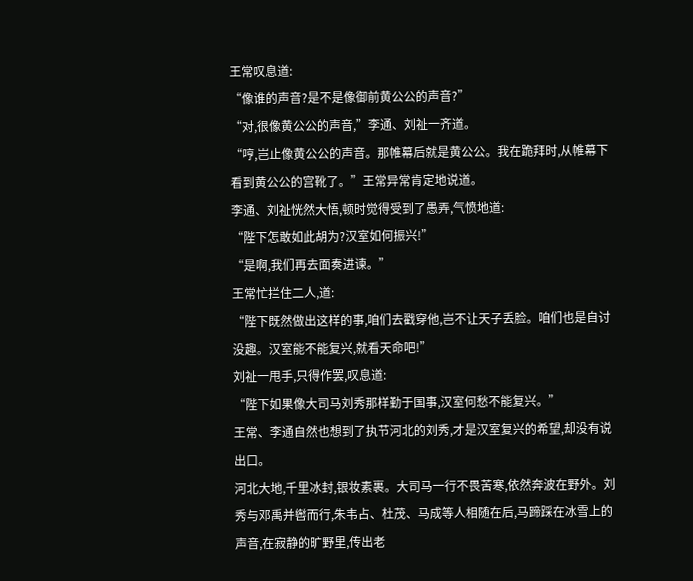王常叹息道:
“像谁的声音?是不是像御前黄公公的声音?”
“对,很像黄公公的声音,”李通、刘祉一齐道。
“哼,岂止像黄公公的声音。那帷幕后就是黄公公。我在跪拜时,从帷幕下看到黄公公的宫靴了。”王常异常肯定地说道。
李通、刘祉恍然大悟,顿时觉得受到了愚弄,气愤地道:
“陛下怎敢如此胡为?汉室如何振兴!”
“是啊,我们再去面奏进谏。”
王常忙拦住二人,道:
“陛下既然做出这样的事,咱们去戳穿他,岂不让天子丢脸。咱们也是自讨没趣。汉室能不能复兴,就看天命吧!”
刘祉一甩手,只得作罢,叹息道:
“陛下如果像大司马刘秀那样勤于国事,汉室何愁不能复兴。”
王常、李通自然也想到了执节河北的刘秀,才是汉室复兴的希望,却没有说出口。
河北大地,千里冰封,银妆素裹。大司马一行不畏苦寒,依然奔波在野外。刘秀与邓禹并辔而行,朱韦占、杜茂、马成等人相随在后,马蹄踩在冰雪上的声音,在寂静的旷野里,传出老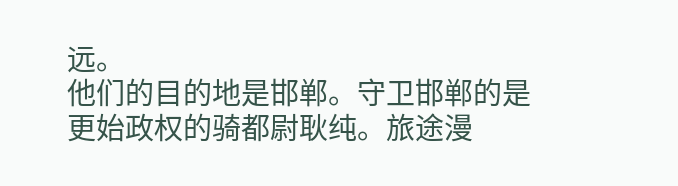远。
他们的目的地是邯郸。守卫邯郸的是更始政权的骑都尉耿纯。旅途漫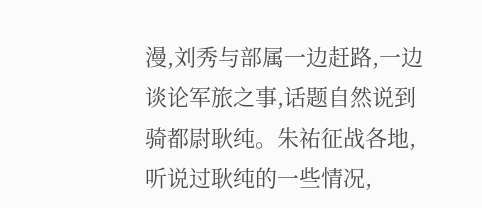漫,刘秀与部属一边赶路,一边谈论军旅之事,话题自然说到骑都尉耿纯。朱祐征战各地,听说过耿纯的一些情况,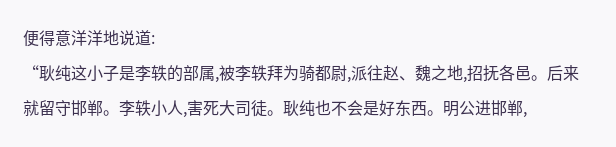便得意洋洋地说道:
“耿纯这小子是李轶的部属,被李轶拜为骑都尉,派往赵、魏之地,招抚各邑。后来就留守邯郸。李轶小人,害死大司徒。耿纯也不会是好东西。明公进邯郸,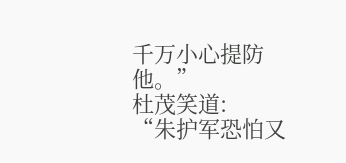千万小心提防他。”
杜茂笑道:
“朱护军恐怕又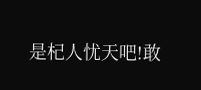是杞人忧天吧!敢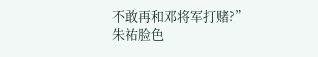不敢再和邓将军打赌?”
朱祐脸色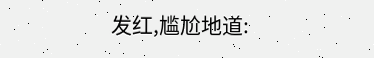发红,尴尬地道: